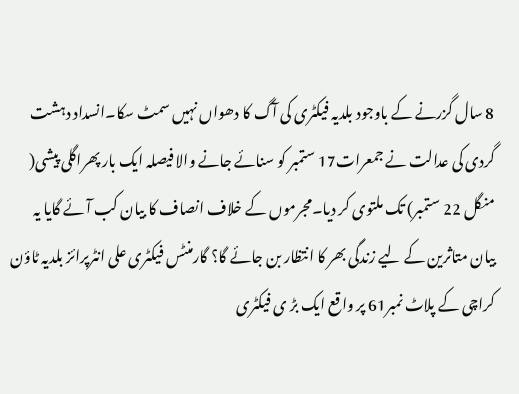8 سال گزرنے کے باوجود بلدیہ فیکٹری کی آگ کا دھواں نہیں سمٹ سکا۔انسداد دہشت گردی کی عدالت نے جمعرات17 ستمبر کو سنائے جانے والا فیصلہ ایک بار پھراگلی پیشی( منگل 22 ستمبر) تک ملتوی کر دیا۔مجرموں کے خلاف انصاف کا بیان کب آئے گایا یہ بیان متاثرین کے لیے زندگی بھر کا انتظار بن جائے گا؟ گارمنٹس فیکٹری علی انٹرپرائز بلدیہ ٹاؤن کراچی کے پلاٹ نمبر61 پر واقع ایک بڑ ی فیکٹری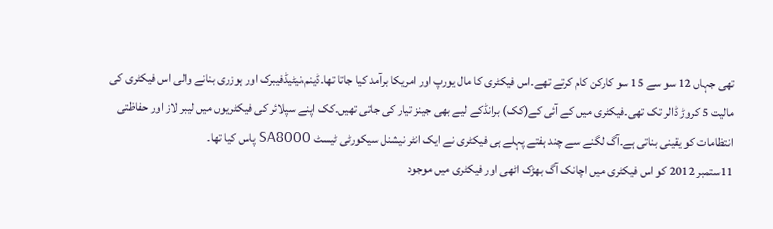تھی جہاں 12 سو سے 15 سو کارکن کام کرتے تھے۔اس فیکٹری کا مال یورپ اور امریکا برآمد کیا جاتا تھا۔ڈینم،نیٹیڈفیبرک اور ہوزری بنانے والی اس فیکٹری کی مالیت 5 کروڑ ڈالر تک تھی۔فیکٹری میں کے آئی کے(کک) برانڈکے لیے بھی جینز تیار کی جاتی تھیں۔کک اپنے سپلائر کی فیکٹریوں میں لیبر لاز اور حفاظتی انتظامات کو یقینی بناتی ہے۔آگ لگنے سے چند ہفتے پہلے ہی فیکٹری نے ایک انٹر نیشنل سیکورٹی ٹیسٹ SA8000 پاس کیا تھا۔
11ستمبر 2012 کو اس فیکٹری میں اچانک آگ بھڑک اٹھی اور فیکٹری میں موجود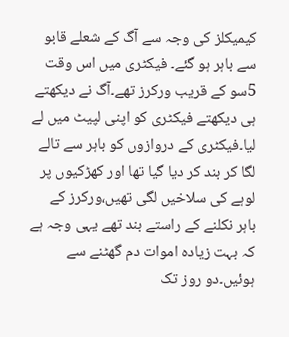کیمیکلز کی وجہ سے آگ کے شعلے قابو سے باہر ہو گئے۔ فیکٹری میں اس وقت 5سو کے قریب ورکرز تھے۔آگ نے دیکھتے ہی دیکھتے فیکٹری کو اپنی لپیٹ میں لے لیا۔فیکٹری کے دروازوں کو باہر سے تالے لگا کر بند کر دیا گیا تھا اور کھڑکیوں پر لوہے کی سلاخیں لگی تھیں،ورکرز کے باہر نکلنے کے راستے بند تھے یہی وجہ ہے کہ بہت زیادہ اموات دم گھٹنے سے ہوئیں۔دو روز تک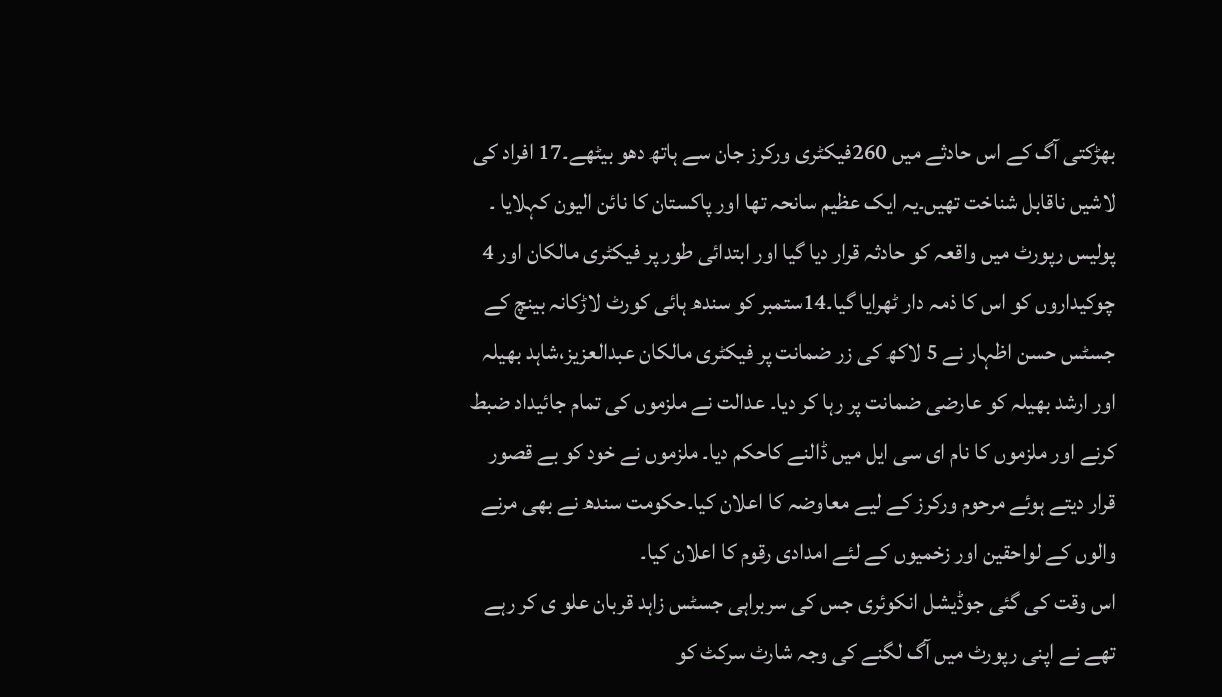بھڑکتی آگ کے اس حادثے میں 260فیکٹری ورکرز جان سے ہاتھ دھو بیٹھے۔17 افراد کی لاشیں ناقابل شناخت تھیں۔یہ ایک عظیم سانحہ تھا اور پاکستان کا نائن الیون کہلایا ۔
پولیس رپورٹ میں واقعہ کو حادثہ قرار دیا گیا اور ابتدائی طور پر فیکٹری مالکان اور 4 چوکیداروں کو اس کا ذمہ دار ٹھرایا گیا۔14ستمبر کو سندھ ہائی کورٹ لاڑکانہ بینچ کے جسٹس حسن اظہار نے 5 لاکھ کی زر ضمانت پر فیکٹری مالکان عبدالعزیز،شاہد بھیلہ اور ارشد بھیلہ کو عارضی ضمانت پر رہا کر دیا۔ عدالت نے ملزموں کی تمام جائیداد ضبط کرنے اور ملزموں کا نام ای سی ایل میں ڈالنے کاحکم دیا۔ ملزموں نے خود کو بے قصور قرار دیتے ہوئے مرحوم ورکرز کے لیے معاوضہ کا اعلان کیا۔حکومت سندھ نے بھی مرنے والوں کے لواحقین اور زخمیوں کے لئے امدادی رقوم کا اعلان کیا۔
اس وقت کی گئی جوڈیشل انکوئری جس کی سربراہی جسٹس زاہد قربان علو ی کر رہے تھے نے اپنی رپورٹ میں آگ لگنے کی وجہ شارٹ سرکٹ کو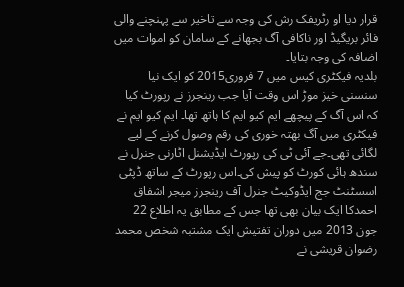قرار دیا او رٹریفک رش کی وجہ سے تاخیر سے پہنچنے والی فائر بریگیڈ اور ناکافی آگ بجھانے کے سامان کو اموات میں اضافہ کی وجہ بتایا۔
بلدیہ فیکٹری کیس میں 7 فروری2015 کو ایک نیا سنسنی خیز موڑ اس وقت آیا جب رینجرز نے رپورٹ کیا کہ اس آگ کے پیچھے ایم کیو ایم کا ہاتھ تھا۔ ایم کیو ایم نے فیکٹری میں آگ بھتہ خوری کی رقم وصول کرنے کے لیے لگائی تھی۔جے آئی ٹی کی رپورٹ ایڈیشنل اٹارنی جنرل نے سندھ ہائی کورٹ کو پیش کی۔اس رپورٹ کے ساتھ ڈپٹی اسسٹنٹ جج ایڈوکیٹ جنرل آف رینجرز میجر اشفاق احمدکا ایک بیان بھی تھا جس کے مطابق یہ اطلاع 22 جون 2013 میں دوران تفتیش ایک مشتبہ شخص محمد رضوان قریشی نے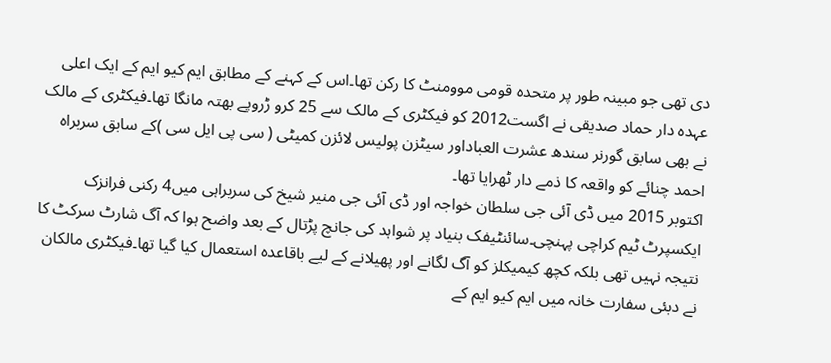دی تھی جو مبینہ طور پر متحدہ قومی موومنٹ کا رکن تھا۔اس کے کہنے کے مطابق ایم کیو ایم کے ایک اعلی عہدہ دار حماد صدیقی نے اگست2012 کو فیکٹری کے مالک سے 25 کرو ڑروپے بھتہ مانگا تھا۔فیکٹری کے مالک نے بھی سابق گورنر سندھ عشرت العباداور سیٹزن پولیس لائزن کمیٹی ( سی پی ایل سی )کے سابق سربراہ احمد چنائے کو واقعہ کا ذمے دار ٹھرایا تھا۔
اکتوبر 2015 میں ڈی آئی جی سلطان خواجہ اور ڈی آئی جی منیر شیخ کی سربراہی میں4 رکنی فرانزک ایکسپرٹ ٹیم کراچی پہنچی۔سائنٹیفک بنیاد پر شواہد کی جانچ پڑتال کے بعد واضح ہوا کہ آگ شارٹ سرکٹ کا نتیجہ نہیں تھی بلکہ کچھ کیمیکلز کو آگ لگانے اور پھیلانے کے لیے باقاعدہ استعمال کیا گیا تھا۔فیکٹری مالکان نے دبئی سفارت خانہ میں ایم کیو ایم کے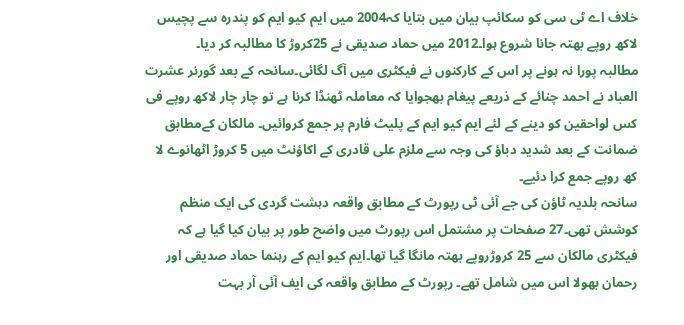خلاف اے ٹی سی کو سکائپ بیان میں بتایا کہ2004 میں ایم کیو ایم کو پندرہ سے پچیس لاکھ روپے بھتہ جانا شروع ہوا۔2012 میں حماد صدیقی نے 25کروڑ کا مطالبہ کر دیا۔
مطالبہ پورا نہ ہونے پر اس کے کارکنوں نے فیکٹری میں آگ لگائی۔سانحہ کے بعد گورنر عشرت العباد نے احمد چنائے کے ذریعے پیغام بھجوایا کہ معاملہ ٹھنڈا کرنا ہے تو چار چار لاکھ روپے فی کس لواحقین کو دینے کے لئے ایم کیو ایم کے پلیٹ فارم پر جمع کروائیں۔ مالکان کےمطابق ضمانت کے بعد شدید دباؤ کی وجہ سے ملزم علی قادری کے اکاؤنٹ میں 5 کروڑ اٹھانوے لا کھ روپے جمع کرا دئیے۔
سانحہ بلدیہ ٹاؤن کی جے آئی ٹی رپورٹ کے مطابق واقعہ دہشت گردی کی ایک منظم کوشش تھی۔27 صفحات پر مشتمل اس رپورٹ میں واضح طور پر بیان کیا گیا ہے کہ فیکٹری مالکان سے 25 کروڑروپے بھتہ مانگا گیا تھا۔ایم کیو ایم کے رہنما حماد صدیقی اور رحمان بھولا اس میں شامل تھے۔ رپورٹ کے مطابق واقعہ کی ایف آئی آر بہت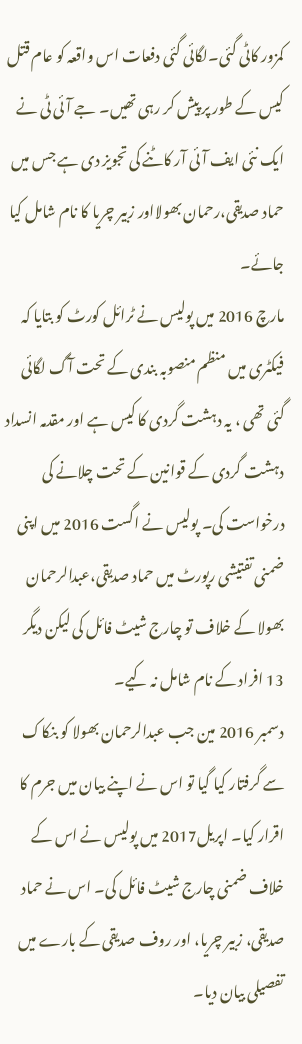کمزور کاٹی گئی۔لگائی گئی دفعات اس واقعہ کو عام قتل کیس کے طور پر پیش کر رہی تھیں۔ جے آئی ٹی نے ایک نئی ایف آئی آر کاٹنے کی تجویز دی ہے جس میں حماد صدیقی،رحمان بھولااور زبیر چریا کا نام شامل کیا جائے۔
مارچ 2016 میں پولیس نے ٹرائل کورٹ کو بتایا کہ فیکٹری میں منظم منصوبہ بندی کے تحت آگ لگائی گئی تھی ، یہ دہشت گردی کا کیس ہے اور مقدمہ انسداد دہشت گردی کے قوانین کے تحت چلانے کی درخواست کی۔ پولیس نے اگست 2016 میں اپنی ضمنی تفتیشی رپورٹ میں حماد صدیقی،عبدالرحمان بھولا کے خلاف تو چارج شیٹ فائل کی لیکن دیگر 13 افراد کے نام شامل نہ کیے۔
دسمبر 2016 مین جب عبدالرحمان بھولا کو بنکاک سے گرفتار کیا گیا تو اس نے اپنے بیان میں جرم کا اقرار کیا۔ اپریل2017 میں پولیس نے اس کے خلاف ضمنی چارج شیٹ فائل کی۔ اس نے حماد صدیقی، زبیر چریا، اور روف صدیقی کے بارے میں تفصیلی بیان دیا۔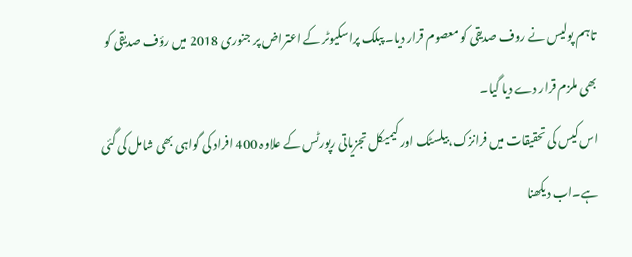تاہم پولیس نے روف صدیقی کو معصوم قرار دیا۔ پبلک پراسکیوٹر کے اعتراض پر جنوری 2018 میں رؤف صدیقی کو بھی ملزم قرار دے دیا گیا۔
اس کیس کی تحقیقات میں فرانزک،بیلسٹک اور کیمیکل تجزیاتی رپورٹس کے علاوہ 400 افراد کی گواہی بھی شامل کی گئی ہے۔اب دیکھنا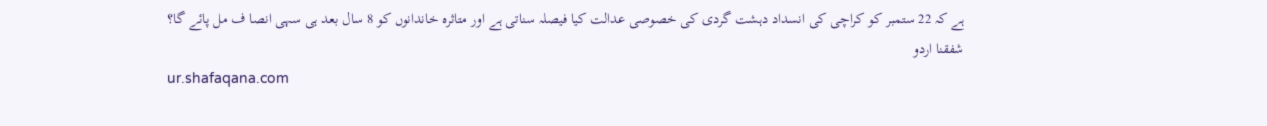ہے کہ 22 ستمبر کو کراچی کی انسداد دہشت گردی کی خصوصی عدالت کیا فیصلہ سناتی ہے اور متاثرہ خاندانوں کو 8 سال بعد ہی سہی انصا ف مل پائے گا؟
شفقنا اردو
ur.shafaqana.com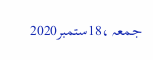جمعہ ،18ستمبر2020